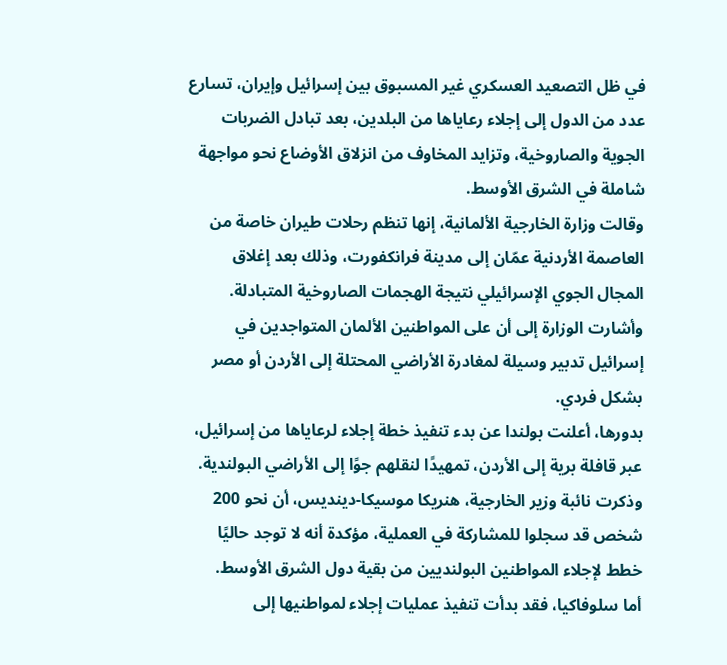في ظل التصعيد العسكري غير المسبوق بين إسرائيل وإيران، تسارع عدد من الدول إلى إجلاء رعاياها من البلدين، بعد تبادل الضربات الجوية والصاروخية، وتزايد المخاوف من انزلاق الأوضاع نحو مواجهة شاملة في الشرق الأوسط.
وقالت وزارة الخارجية الألمانية، إنها تنظم رحلات طيران خاصة من العاصمة الأردنية عمّان إلى مدينة فرانكفورت، وذلك بعد إغلاق المجال الجوي الإسرائيلي نتيجة الهجمات الصاروخية المتبادلة.
وأشارت الوزارة إلى أن على المواطنين الألمان المتواجدين في إسرائيل تدبير وسيلة لمغادرة الأراضي المحتلة إلى الأردن أو مصر بشكل فردي.
بدورها، أعلنت بولندا عن بدء تنفيذ خطة إجلاء لرعاياها من إسرائيل، عبر قافلة برية إلى الأردن، تمهيدًا لنقلهم جوًا إلى الأراضي البولندية.
وذكرت نائبة وزير الخارجية، هنريكا موسيكا-دينديس، أن نحو 200 شخص قد سجلوا للمشاركة في العملية، مؤكدة أنه لا توجد حاليًا خطط لإجلاء المواطنين البولنديين من بقية دول الشرق الأوسط.
أما سلوفاكيا، فقد بدأت تنفيذ عمليات إجلاء لمواطنيها إلى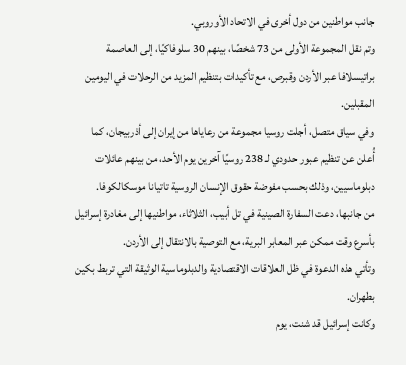جانب مواطنين من دول أخرى في الاتحاد الأوروبي.
وتم نقل المجموعة الأولى من 73 شخصًا، بينهم 30 سلوفاكيًا، إلى العاصمة براتيسلافا عبر الأردن وقبرص، مع تأكيدات بتنظيم المزيد من الرحلات في اليومين المقبلين.
وفي سياق متصل، أجلت روسيا مجموعة من رعاياها من إيران إلى أذربيجان، كما أُعلن عن تنظيم عبور حدودي لـ 238 روسيًا آخرين يوم الأحد، من بينهم عائلات دبلوماسيين، وذلك بحسب مفوضة حقوق الإنسان الروسية تاتيانا موسكالكوفا.
من جانبها، دعت السفارة الصينية في تل أبيب، الثلاثاء، مواطنيها إلى مغادرة إسرائيل بأسرع وقت ممكن عبر المعابر البرية، مع التوصية بالانتقال إلى الأردن.
وتأتي هذه الدعوة في ظل العلاقات الاقتصادية والدبلوماسية الوثيقة التي تربط بكين بطهران.
وكانت إسرائيل قد شنت، يوم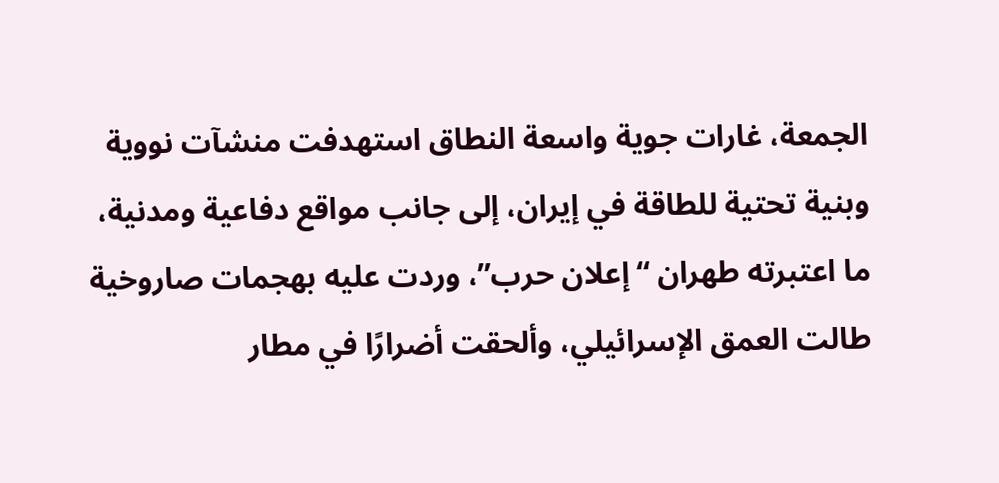الجمعة، غارات جوية واسعة النطاق استهدفت منشآت نووية وبنية تحتية للطاقة في إيران، إلى جانب مواقع دفاعية ومدنية، ما اعتبرته طهران “إعلان حرب”، وردت عليه بهجمات صاروخية طالت العمق الإسرائيلي، وألحقت أضرارًا في مطار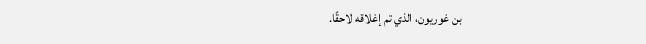بن غوريون، الذي تم إغلاقه لاحقًا.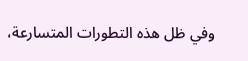وفي ظل هذه التطورات المتسارعة،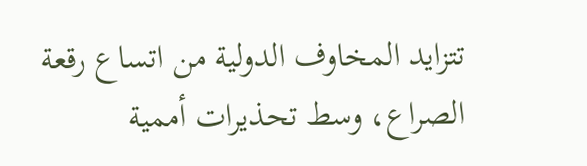تتزايد المخاوف الدولية من اتساع رقعة الصراع، وسط تحذيرات أممية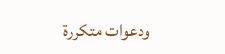ودعوات متكررة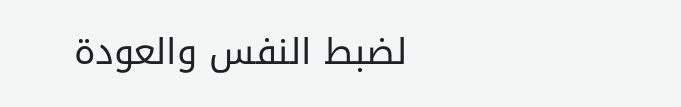لضبط النفس والعودة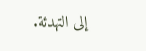إلى التهدئة.